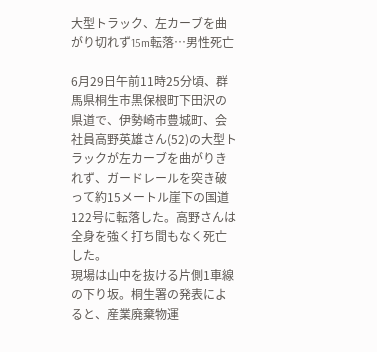大型トラック、左カーブを曲がり切れず15m転落…男性死亡

6月29日午前11時25分頃、群馬県桐生市黒保根町下田沢の県道で、伊勢崎市豊城町、会社員高野英雄さん(52)の大型トラックが左カーブを曲がりきれず、ガードレールを突き破って約15メートル崖下の国道122号に転落した。高野さんは全身を強く打ち間もなく死亡した。
現場は山中を抜ける片側1車線の下り坂。桐生署の発表によると、産業廃棄物運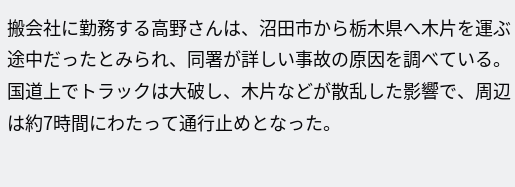搬会社に勤務する高野さんは、沼田市から栃木県へ木片を運ぶ途中だったとみられ、同署が詳しい事故の原因を調べている。
国道上でトラックは大破し、木片などが散乱した影響で、周辺は約7時間にわたって通行止めとなった。